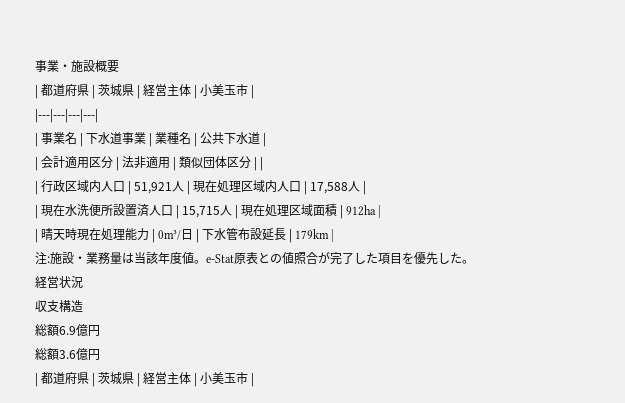事業・施設概要
| 都道府県 | 茨城県 | 経営主体 | 小美玉市 |
|---|---|---|---|
| 事業名 | 下水道事業 | 業種名 | 公共下水道 |
| 会計適用区分 | 法非適用 | 類似団体区分 | |
| 行政区域内人口 | 51,921人 | 現在処理区域内人口 | 17,588人 |
| 現在水洗便所設置済人口 | 15,715人 | 現在処理区域面積 | 912ha |
| 晴天時現在処理能力 | 0m³/日 | 下水管布設延長 | 179km |
注:施設・業務量は当該年度値。e-Stat原表との値照合が完了した項目を優先した。
経営状況
収支構造
総額6.9億円
総額3.6億円
| 都道府県 | 茨城県 | 経営主体 | 小美玉市 |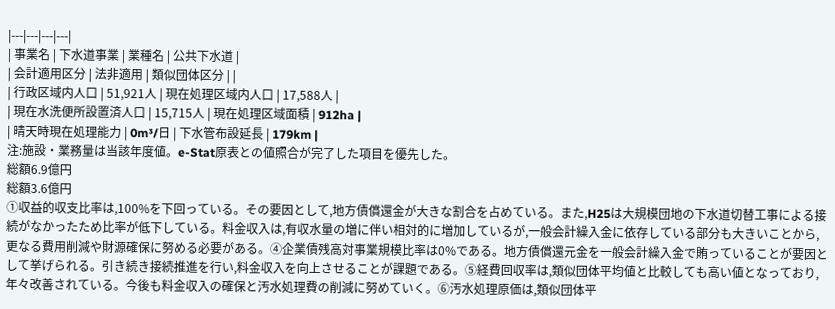|---|---|---|---|
| 事業名 | 下水道事業 | 業種名 | 公共下水道 |
| 会計適用区分 | 法非適用 | 類似団体区分 | |
| 行政区域内人口 | 51,921人 | 現在処理区域内人口 | 17,588人 |
| 現在水洗便所設置済人口 | 15,715人 | 現在処理区域面積 | 912ha |
| 晴天時現在処理能力 | 0m³/日 | 下水管布設延長 | 179km |
注:施設・業務量は当該年度値。e-Stat原表との値照合が完了した項目を優先した。
総額6.9億円
総額3.6億円
①収益的収支比率は,100%を下回っている。その要因として,地方債償還金が大きな割合を占めている。また,H25は大規模団地の下水道切替工事による接続がなかったため比率が低下している。料金収入は,有収水量の増に伴い相対的に増加しているが,一般会計繰入金に依存している部分も大きいことから,更なる費用削減や財源確保に努める必要がある。④企業債残高対事業規模比率は0%である。地方債償還元金を一般会計繰入金で賄っていることが要因として挙げられる。引き続き接続推進を行い,料金収入を向上させることが課題である。⑤経費回収率は,類似団体平均値と比較しても高い値となっており,年々改善されている。今後も料金収入の確保と汚水処理費の削減に努めていく。⑥汚水処理原価は,類似団体平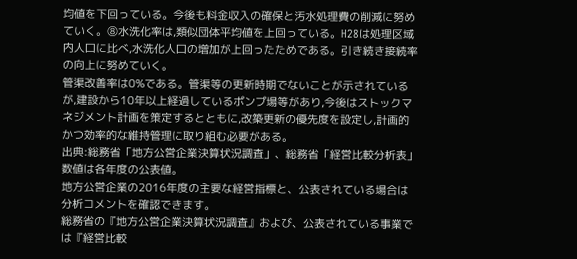均値を下回っている。今後も料金収入の確保と汚水処理費の削減に努めていく。⑧水洗化率は,類似団体平均値を上回っている。H28は処理区域内人口に比べ,水洗化人口の増加が上回ったためである。引き続き接続率の向上に努めていく。
管渠改善率は0%である。管渠等の更新時期でないことが示されているが,建設から10年以上経過しているポンプ場等があり,今後はストックマネジメント計画を策定するとともに,改築更新の優先度を設定し,計画的かつ効率的な維持管理に取り組む必要がある。
出典:総務省「地方公営企業決算状況調査」、総務省「経営比較分析表」数値は各年度の公表値。
地方公営企業の2016年度の主要な経営指標と、公表されている場合は分析コメントを確認できます。
総務省の『地方公営企業決算状況調査』および、公表されている事業では『経営比較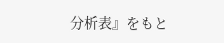分析表』をもと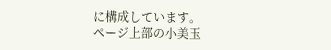に構成しています。
ページ上部の小美玉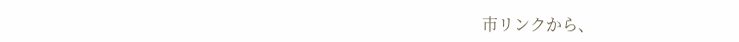市リンクから、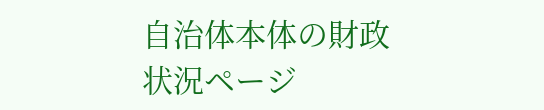自治体本体の財政状況ページ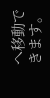へ移動できます。